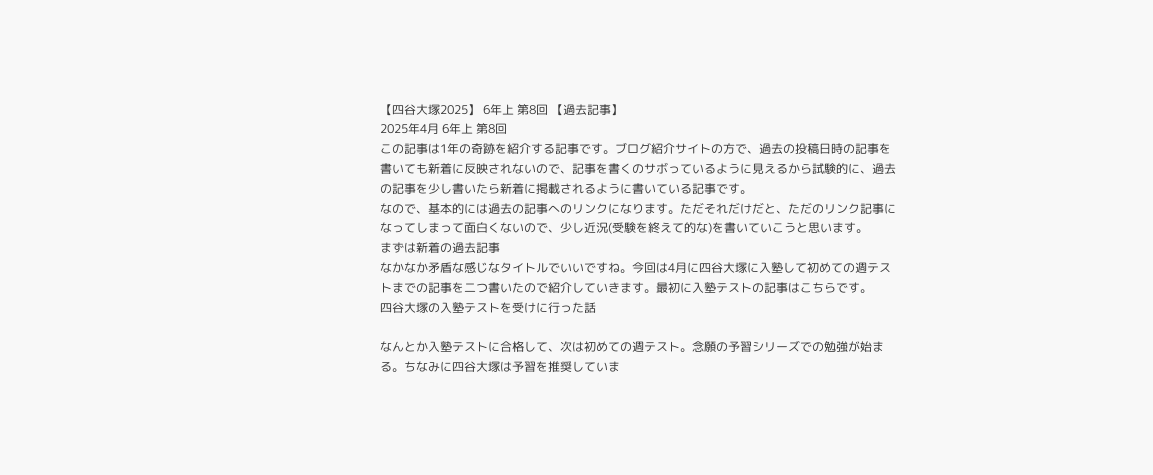【四谷大塚2025】 6年上 第8回 【過去記事】
2025年4月 6年上 第8回
この記事は1年の奇跡を紹介する記事です。ブログ紹介サイトの方で、過去の投稿日時の記事を書いても新着に反映されないので、記事を書くのサボっているように見えるから試験的に、過去の記事を少し書いたら新着に掲載されるように書いている記事です。
なので、基本的には過去の記事へのリンクになります。ただそれだけだと、ただのリンク記事になってしまって面白くないので、少し近況(受験を終えて的な)を書いていこうと思います。
まずは新着の過去記事
なかなか矛盾な感じなタイトルでいいですね。今回は4月に四谷大塚に入塾して初めての週テストまでの記事を二つ書いたので紹介していきます。最初に入塾テストの記事はこちらです。
四谷大塚の入塾テストを受けに行った話

なんとか入塾テストに合格して、次は初めての週テスト。念願の予習シリーズでの勉強が始まる。ちなみに四谷大塚は予習を推奨していま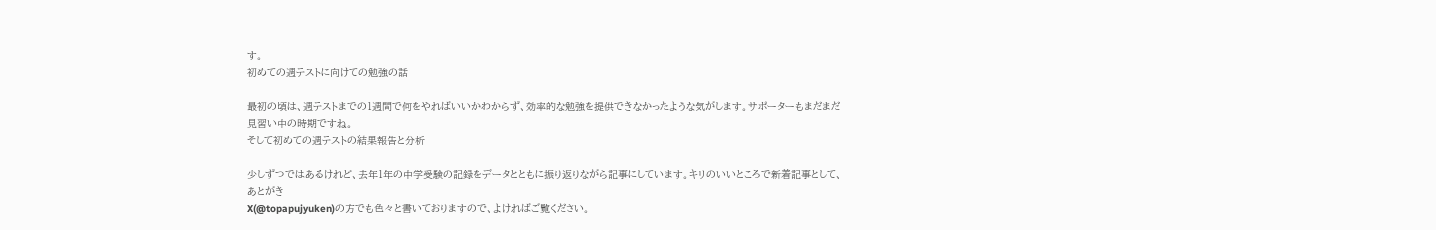す。
初めての週テストに向けての勉強の話

最初の頃は、週テストまでの1週間で何をやればいいかわからず、効率的な勉強を提供できなかったような気がします。サポーターもまだまだ見習い中の時期ですね。
そして初めての週テストの結果報告と分析

少しずつではあるけれど、去年1年の中学受験の記録をデータとともに振り返りながら記事にしています。キリのいいところで新着記事として、
あとがき
X(@topapujyuken)の方でも色々と書いておりますので、よければご覧ください。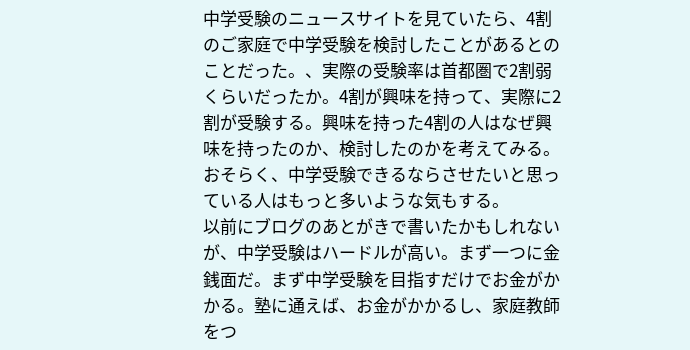中学受験のニュースサイトを見ていたら、4割のご家庭で中学受験を検討したことがあるとのことだった。、実際の受験率は首都圏で2割弱くらいだったか。4割が興味を持って、実際に2割が受験する。興味を持った4割の人はなぜ興味を持ったのか、検討したのかを考えてみる。おそらく、中学受験できるならさせたいと思っている人はもっと多いような気もする。
以前にブログのあとがきで書いたかもしれないが、中学受験はハードルが高い。まず一つに金銭面だ。まず中学受験を目指すだけでお金がかかる。塾に通えば、お金がかかるし、家庭教師をつ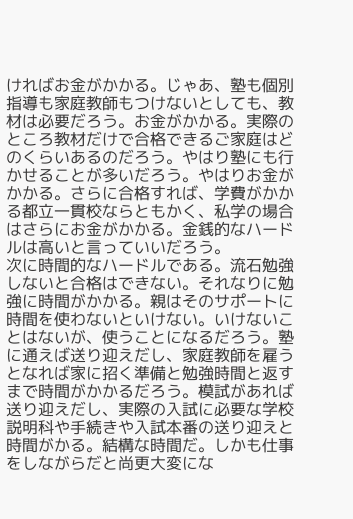ければお金がかかる。じゃあ、塾も個別指導も家庭教師もつけないとしても、教材は必要だろう。お金がかかる。実際のところ教材だけで合格できるご家庭はどのくらいあるのだろう。やはり塾にも行かせることが多いだろう。やはりお金がかかる。さらに合格すれば、学費がかかる都立一貫校ならともかく、私学の場合はさらにお金がかかる。金銭的なハードルは高いと言っていいだろう。
次に時間的なハードルである。流石勉強しないと合格はできない。それなりに勉強に時間がかかる。親はそのサポートに時間を使わないといけない。いけないことはないが、使うことになるだろう。塾に通えば送り迎えだし、家庭教師を雇うとなれば家に招く準備と勉強時間と返すまで時間がかかるだろう。模試があれば送り迎えだし、実際の入試に必要な学校説明科や手続きや入試本番の送り迎えと時間がかる。結構な時間だ。しかも仕事をしながらだと尚更大変にな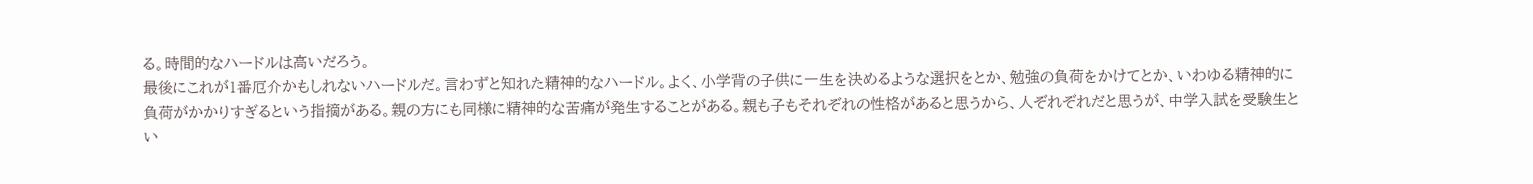る。時間的なハードルは高いだろう。
最後にこれが1番厄介かもしれないハードルだ。言わずと知れた精神的なハードル。よく、小学背の子供に一生を決めるような選択をとか、勉強の負荷をかけてとか、いわゆる精神的に負荷がかかりすぎるという指摘がある。親の方にも同様に精神的な苦痛が発生することがある。親も子もそれぞれの性格があると思うから、人ぞれぞれだと思うが、中学入試を受験生とい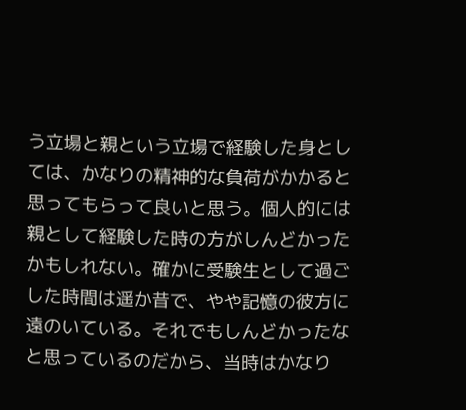う立場と親という立場で経験した身としては、かなりの精神的な負荷がかかると思ってもらって良いと思う。個人的には親として経験した時の方がしんどかったかもしれない。確かに受験生として過ごした時間は遥か昔で、やや記憶の彼方に遠のいている。それでもしんどかったなと思っているのだから、当時はかなり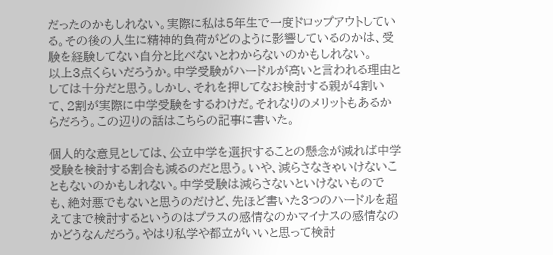だったのかもしれない。実際に私は5年生で一度ドロップアウトしている。その後の人生に精神的負荷がどのように影響しているのかは、受験を経験してない自分と比べないとわからないのかもしれない。
以上3点くらいだろうか。中学受験がハードルが高いと言われる理由としては十分だと思う。しかし、それを押してなお検討する親が4割いて、2割が実際に中学受験をするわけだ。それなりのメリットもあるからだろう。この辺りの話はこちらの記事に書いた。

個人的な意見としては、公立中学を選択することの懸念が減れば中学受験を検討する割合も減るのだと思う。いや、減らさなきゃいけないこともないのかもしれない。中学受験は減らさないといけないものでも、絶対悪でもないと思うのだけど、先ほど書いた3つのハードルを超えてまで検討するというのはプラスの感情なのかマイナスの感情なのかどうなんだろう。やはり私学や都立がいいと思って検討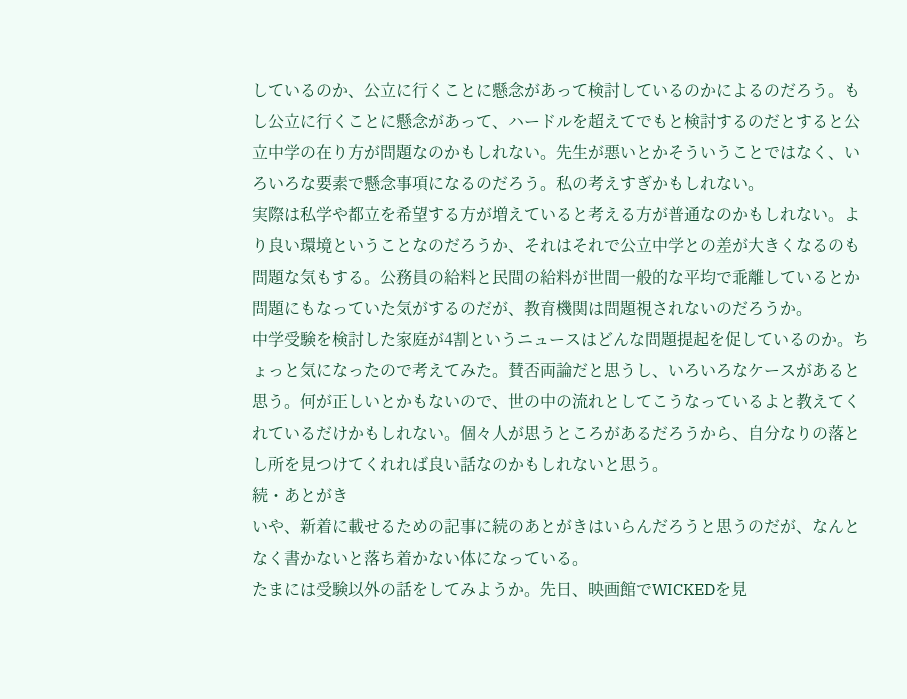しているのか、公立に行くことに懸念があって検討しているのかによるのだろう。もし公立に行くことに懸念があって、ハードルを超えてでもと検討するのだとすると公立中学の在り方が問題なのかもしれない。先生が悪いとかそういうことではなく、いろいろな要素で懸念事項になるのだろう。私の考えすぎかもしれない。
実際は私学や都立を希望する方が増えていると考える方が普通なのかもしれない。より良い環境ということなのだろうか、それはそれで公立中学との差が大きくなるのも問題な気もする。公務員の給料と民間の給料が世間一般的な平均で乖離しているとか問題にもなっていた気がするのだが、教育機関は問題視されないのだろうか。
中学受験を検討した家庭が4割というニュースはどんな問題提起を促しているのか。ちょっと気になったので考えてみた。賛否両論だと思うし、いろいろなケースがあると思う。何が正しいとかもないので、世の中の流れとしてこうなっているよと教えてくれているだけかもしれない。個々人が思うところがあるだろうから、自分なりの落とし所を見つけてくれれば良い話なのかもしれないと思う。
続・あとがき
いや、新着に載せるための記事に続のあとがきはいらんだろうと思うのだが、なんとなく書かないと落ち着かない体になっている。
たまには受験以外の話をしてみようか。先日、映画館でWICKEDを見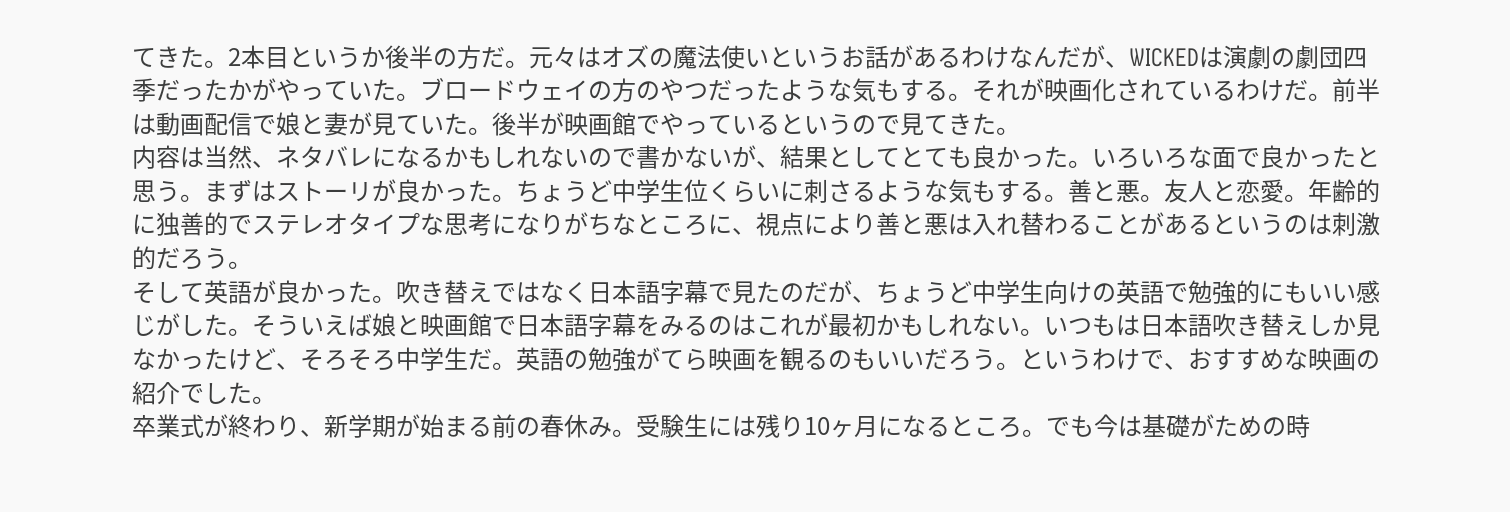てきた。2本目というか後半の方だ。元々はオズの魔法使いというお話があるわけなんだが、WICKEDは演劇の劇団四季だったかがやっていた。ブロードウェイの方のやつだったような気もする。それが映画化されているわけだ。前半は動画配信で娘と妻が見ていた。後半が映画館でやっているというので見てきた。
内容は当然、ネタバレになるかもしれないので書かないが、結果としてとても良かった。いろいろな面で良かったと思う。まずはストーリが良かった。ちょうど中学生位くらいに刺さるような気もする。善と悪。友人と恋愛。年齢的に独善的でステレオタイプな思考になりがちなところに、視点により善と悪は入れ替わることがあるというのは刺激的だろう。
そして英語が良かった。吹き替えではなく日本語字幕で見たのだが、ちょうど中学生向けの英語で勉強的にもいい感じがした。そういえば娘と映画館で日本語字幕をみるのはこれが最初かもしれない。いつもは日本語吹き替えしか見なかったけど、そろそろ中学生だ。英語の勉強がてら映画を観るのもいいだろう。というわけで、おすすめな映画の紹介でした。
卒業式が終わり、新学期が始まる前の春休み。受験生には残り10ヶ月になるところ。でも今は基礎がための時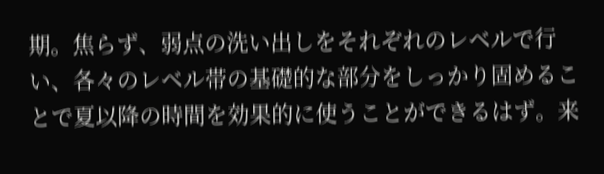期。焦らず、弱点の洗い出しをそれぞれのレベルで行い、各々のレベル帯の基礎的な部分をしっかり固めることで夏以降の時間を効果的に使うことができるはず。来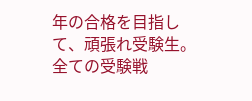年の合格を目指して、頑張れ受験生。
全ての受験戦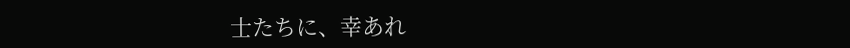士たちに、幸あれ